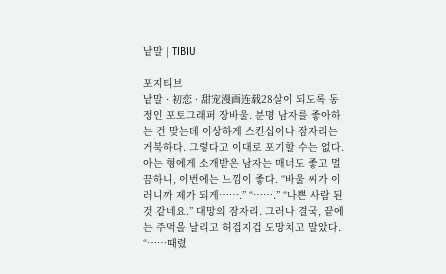낱말 | TIBIU

포지티브
낱말 · 初恋 · 甜宠漫画连载28살이 되도록 동정인 포토그래퍼 장바울. 분명 남자를 좋아하는 건 맞는데 이상하게 스킨십이나 잠자리는 거북하다. 그렇다고 이대로 포기할 수는 없다. 아는 형에게 소개받은 남자는 매너도 좋고 멀끔하니, 이번에는 느낌이 좋다. “바울 씨가 이러니까 제가 되게…….” “…….” “나쁜 사람 된 것 같네요.” 대망의 잠자리. 그러나 결국, 끝에는 주먹을 날리고 허겁지겁 도망치고 말았다. “……때렸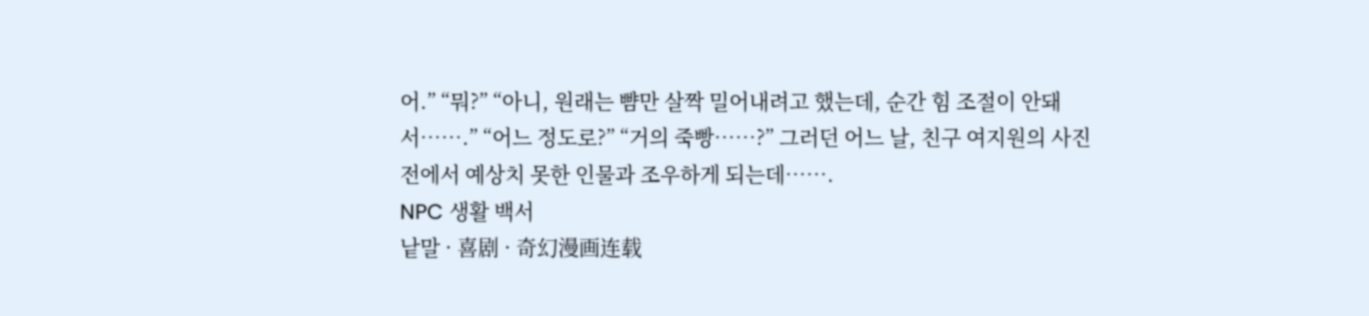어.” “뭐?” “아니, 원래는 뺨만 살짝 밀어내려고 했는데, 순간 힘 조절이 안돼서…….” “어느 정도로?” “거의 죽빵……?” 그러던 어느 날, 친구 여지원의 사진전에서 예상치 못한 인물과 조우하게 되는데…….
NPC 생활 백서
낱말 · 喜剧 · 奇幻漫画连载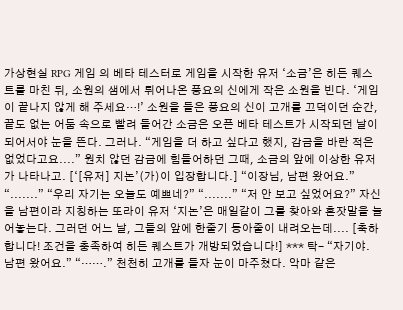가상현실 RPG 게임 의 베타 테스터로 게임을 시작한 유저 ‘소금’은 히든 퀘스트를 마친 뒤, 소원의 샘에서 튀어나온 풍요의 신에게 작은 소원을 빈다. ‘게임이 끝나지 않게 해 주세요…!’ 소원을 들은 풍요의 신이 고개를 끄덕이던 순간, 끝도 없는 어둠 속으로 빨려 들어간 소금은 오픈 베타 테스트가 시작되던 날이 되어서야 눈을 뜬다. 그러나. “게임을 더 하고 싶다고 했지, 감금을 바란 적은 없었다고요....” 원치 않던 감금에 힘들어하던 그때, 소금의 앞에 이상한 유저가 나타나고. [‘[유저] 지논’(가)이 입장합니다.] “이장님, 남편 왔어요.” “.......” “우리 자기는 오늘도 예쁘네?” “.......” “저 안 보고 싶었어요?” 자신을 남편이라 지칭하는 또라이 유저 ‘지논’은 매일같이 그를 찾아와 혼잣말을 늘어놓는다. 그러던 어느 날, 그들의 앞에 한줄기 동아줄이 내려오는데.... [축하합니다! 조건을 충족하여 히든 퀘스트가 개방되었습니다!] *** 탁- “자기야. 남편 왔어요.” “…….” 천천히 고개를 들자 눈이 마주쳤다. 악마 같은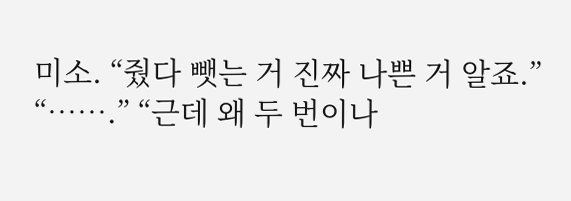미소. “줬다 뺏는 거 진짜 나쁜 거 알죠.” “…….” “근데 왜 두 번이나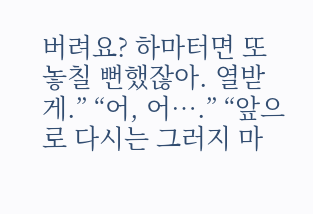버려요? 하마터면 또 놓칠 뻔했잖아. 열받게.” “어, 어….” “앞으로 다시는 그러지 마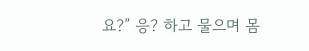요?” 응? 하고 물으며 몸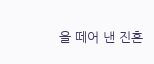을 떼어 낸 진혼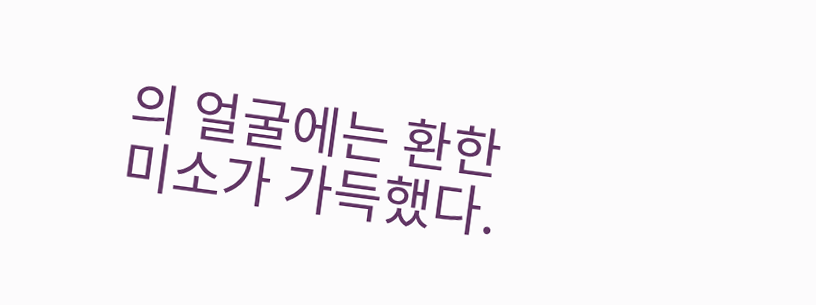의 얼굴에는 환한 미소가 가득했다.